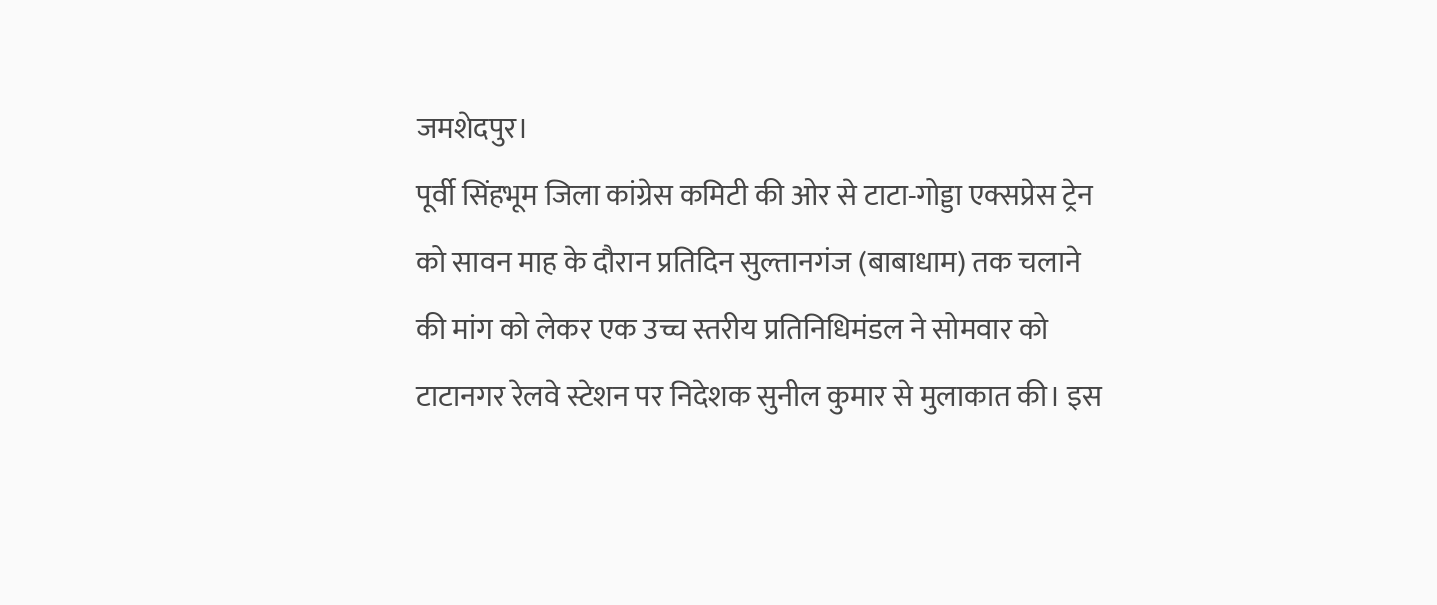जमशेदपुर।
पूर्वी सिंहभूम जिला कांग्रेस कमिटी की ओर से टाटा-गोड्डा एक्सप्रेस ट्रेन को सावन माह के दौरान प्रतिदिन सुल्तानगंज (बाबाधाम) तक चलाने की मांग को लेकर एक उच्च स्तरीय प्रतिनिधिमंडल ने सोमवार को टाटानगर रेलवे स्टेशन पर निदेशक सुनील कुमार से मुलाकात की। इस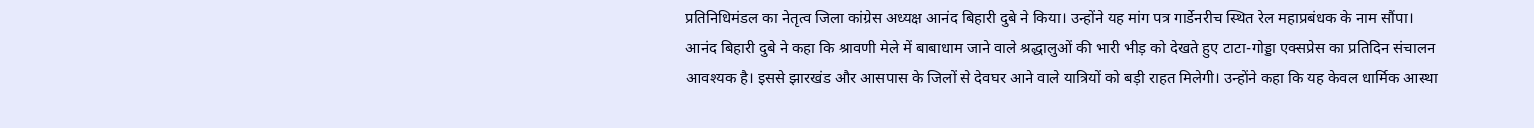प्रतिनिधिमंडल का नेतृत्व जिला कांग्रेस अध्यक्ष आनंद बिहारी दुबे ने किया। उन्होंने यह मांग पत्र गार्डेनरीच स्थित रेल महाप्रबंधक के नाम सौंपा।
आनंद बिहारी दुबे ने कहा कि श्रावणी मेले में बाबाधाम जाने वाले श्रद्धालुओं की भारी भीड़ को देखते हुए टाटा-गोड्डा एक्सप्रेस का प्रतिदिन संचालन आवश्यक है। इससे झारखंड और आसपास के जिलों से देवघर आने वाले यात्रियों को बड़ी राहत मिलेगी। उन्होंने कहा कि यह केवल धार्मिक आस्था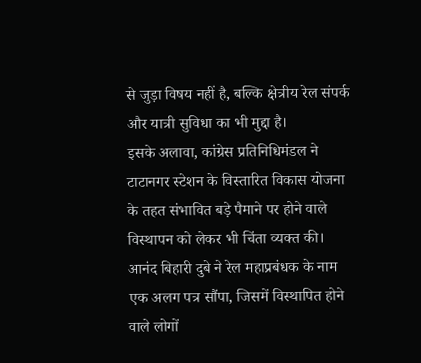से जुड़ा विषय नहीं है, बल्कि क्षेत्रीय रेल संपर्क और यात्री सुविधा का भी मुद्दा है।
इसके अलावा, कांग्रेस प्रतिनिधिमंडल ने टाटानगर स्टेशन के विस्तारित विकास योजना के तहत संभावित बड़े पैमाने पर होने वाले विस्थापन को लेकर भी चिंता व्यक्त की। आनंद बिहारी दुबे ने रेल महाप्रबंधक के नाम एक अलग पत्र सौंपा, जिसमें विस्थापित होने वाले लोगों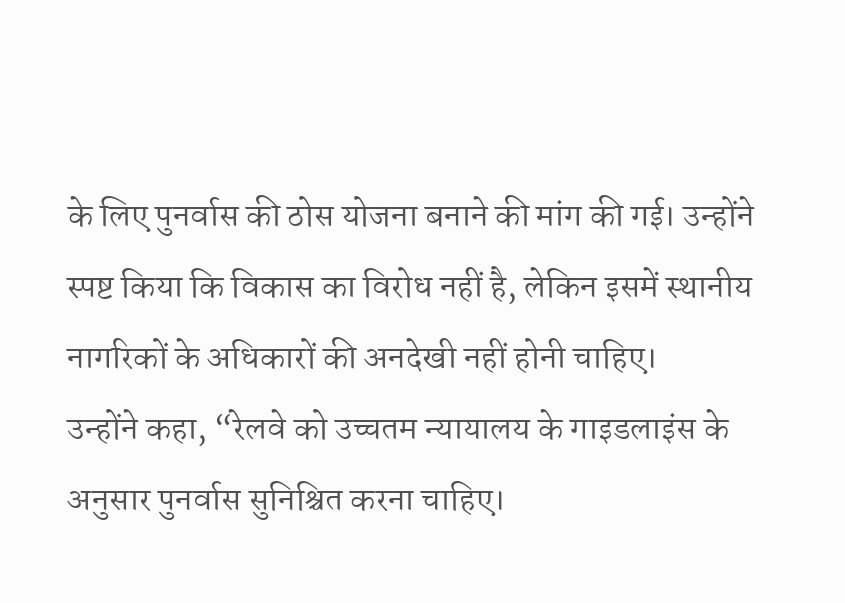के लिए पुनर्वास की ठोस योजना बनाने की मांग की गई। उन्होंने स्पष्ट किया कि विकास का विरोध नहीं है, लेकिन इसमें स्थानीय नागरिकों के अधिकारों की अनदेखी नहीं होनी चाहिए।
उन्होंने कहा, “रेलवे को उच्चतम न्यायालय के गाइडलाइंस के अनुसार पुनर्वास सुनिश्चित करना चाहिए।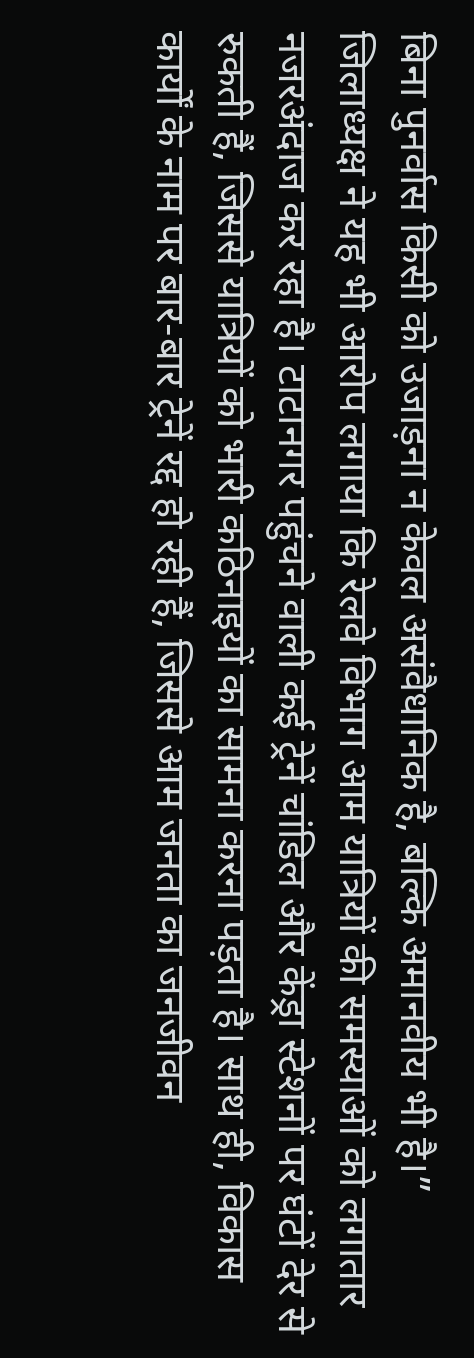बिना पुनर्वास किसी को उजाड़ना न केवल असंवैधानिक है, बल्कि अमानवीय भी है।”
जिलाध्यक्ष ने यह भी आरोप लगाया कि रेलवे विभाग आम यात्रियों की समस्याओं को लगातार नजरअंदाज कर रहा है। टाटानगर पहुंचने वाली कई ट्रेनें चांडिल और केंड्रा स्टेशनों पर घंटों देर से रुकती हैं, जिससे यात्रियों को भारी कठिनाइयों का सामना करना पड़ता है। साथ ही, विकास कार्यों के नाम पर बार-बार ट्रेनें रद्द हो रही हैं, जिससे आम जनता का जनजीवन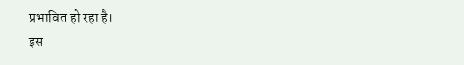प्रभावित हो रहा है।
इस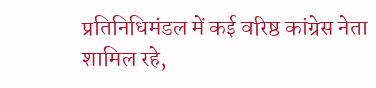प्रतिनिधिमंडल में कई वरिष्ठ कांग्रेस नेता शामिल रहे,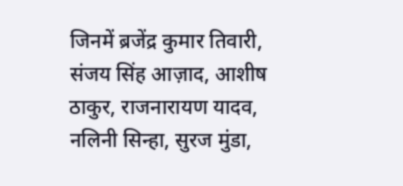जिनमें ब्रजेंद्र कुमार तिवारी, संजय सिंह आज़ाद, आशीष ठाकुर, राजनारायण यादव, नलिनी सिन्हा, सुरज मुंडा,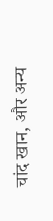चांद खान, और अन्य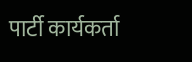पार्टी कार्यकर्ता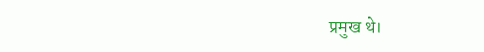प्रमुख थे।